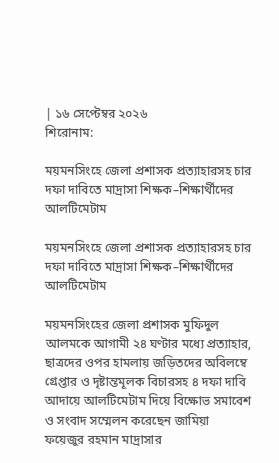| ১৬ সেপ্টেম্বর ২০২৬
শিরোনাম:

ময়মনসিংহে জেলা প্রশাসক প্রত্যাহারসহ চার দফা দাবিতে মাদ্রাসা শিক্ষক–শিক্ষার্থীদের আলটিমেটাম

ময়মনসিংহে জেলা প্রশাসক প্রত্যাহারসহ চার দফা দাবিতে মাদ্রাসা শিক্ষক–শিক্ষার্থীদের আলটিমেটাম

ময়মনসিংহের জেলা প্রশাসক মুফিদুল আলমকে আগামী ২৪ ঘণ্টার মধ্যে প্রত্যাহার, ছাত্রদের ওপর হামলায় জড়িতদের অবিলম্বে গ্রেপ্তার ও দৃষ্টান্তমূলক বিচারসহ ৪ দফা দাবি আদায়ে আলটিমেটাম দিয়ে বিক্ষোভ সমাবেশ ও সংবাদ সম্মেলন করেছেন জামিয়া ফয়েজুর রহমান মাদ্রাসার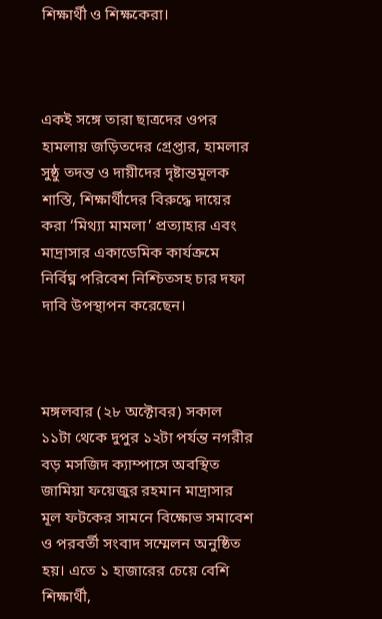শিক্ষার্থী ও শিক্ষকেরা।



একই সঙ্গে তারা ছাত্রদের ওপর হামলায় জড়িতদের গ্রেপ্তার, হামলার সুষ্ঠু তদন্ত ও দায়ীদের দৃষ্টান্তমূলক শাস্তি, শিক্ষার্থীদের বিরুদ্ধে দায়ের করা ‘মিথ্যা মামলা’ প্রত্যাহার এবং মাদ্রাসার একাডেমিক কার্যক্রমে নির্বিঘ্ন পরিবেশ নিশ্চিতসহ চার দফা দাবি উপস্থাপন করেছেন।



মঙ্গলবার (২৮ অক্টোবর) সকাল ১১টা থেকে দুপুর ১২টা পর্যন্ত নগরীর বড় মসজিদ ক্যাম্পাসে অবস্থিত জামিয়া ফয়েজুর রহমান মাদ্রাসার মূল ফটকের সামনে বিক্ষোভ সমাবেশ ও পরবর্তী সংবাদ সম্মেলন অনুষ্ঠিত হয়। এতে ১ হাজারের চেয়ে বেশি শিক্ষার্থী,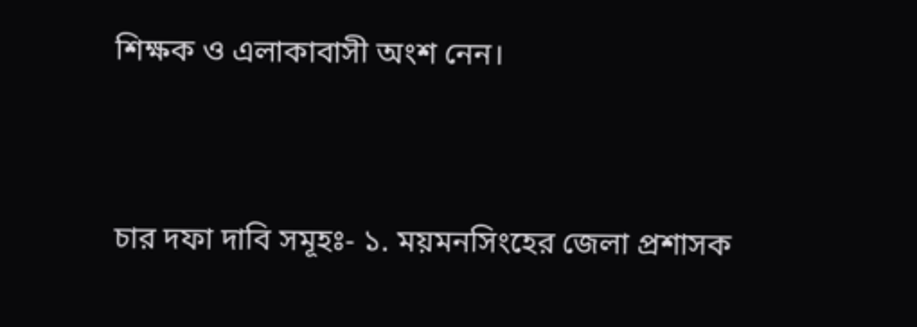শিক্ষক ও এলাকাবাসী অংশ নেন।



চার দফা দাবি সমূহঃ- ১. ময়মনসিংহের জেলা প্রশাসক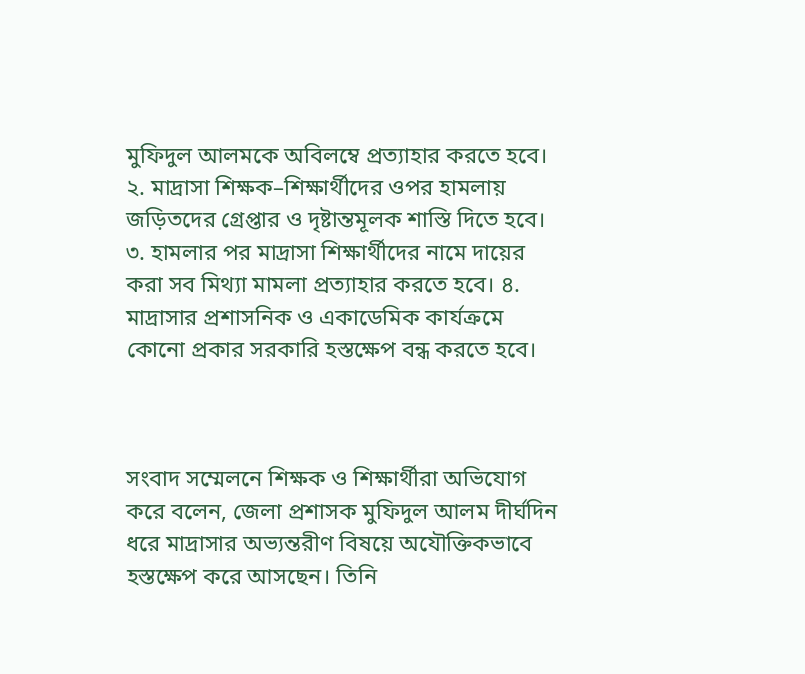মুফিদুল আলমকে অবিলম্বে প্রত্যাহার করতে হবে। ২. মাদ্রাসা শিক্ষক–শিক্ষার্থীদের ওপর হামলায় জড়িতদের গ্রেপ্তার ও দৃষ্টান্তমূলক শাস্তি দিতে হবে। ৩. হামলার পর মাদ্রাসা শিক্ষার্থীদের নামে দায়ের করা সব মিথ্যা মামলা প্রত্যাহার করতে হবে। ৪. মাদ্রাসার প্রশাসনিক ও একাডেমিক কার্যক্রমে কোনো প্রকার সরকারি হস্তক্ষেপ বন্ধ করতে হবে।



সংবাদ সম্মেলনে শিক্ষক ও শিক্ষার্থীরা অভিযোগ করে বলেন, জেলা প্রশাসক মুফিদুল আলম দীর্ঘদিন ধরে মাদ্রাসার অভ্যন্তরীণ বিষয়ে অযৌক্তিকভাবে হস্তক্ষেপ করে আসছেন। তিনি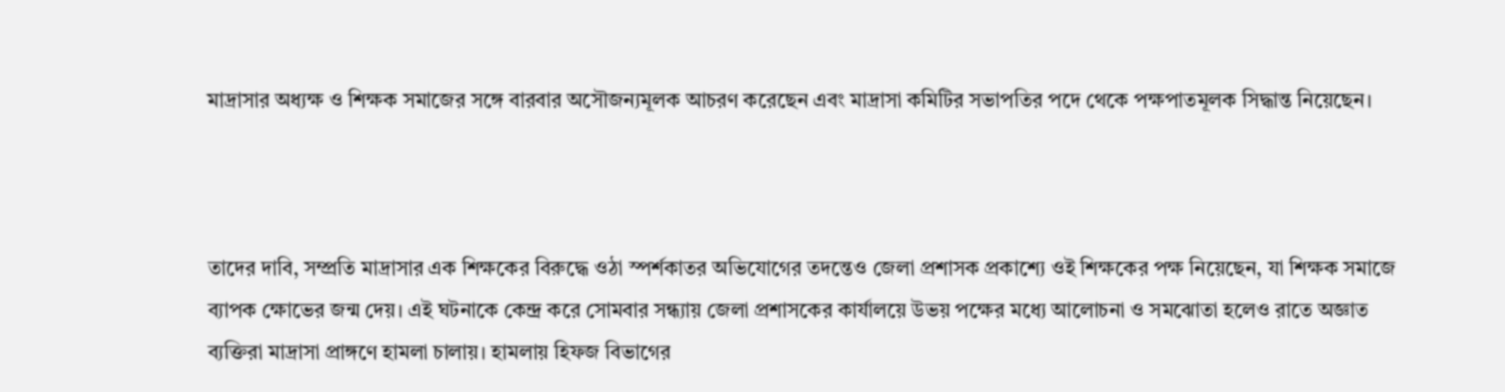মাদ্রাসার অধ্যক্ষ ও শিক্ষক সমাজের সঙ্গে বারবার অসৌজন্যমূলক আচরণ করেছেন এবং মাদ্রাসা কমিটির সভাপতির পদে থেকে পক্ষপাতমূলক সিদ্ধান্ত নিয়েছেন।



তাদের দাবি, সম্প্রতি মাদ্রাসার এক শিক্ষকের বিরুদ্ধে ওঠা স্পর্শকাতর অভিযোগের তদন্তেও জেলা প্রশাসক প্রকাশ্যে ওই শিক্ষকের পক্ষ নিয়েছেন, যা শিক্ষক সমাজে ব্যাপক ক্ষোভের জন্ম দেয়। এই ঘটনাকে কেন্দ্র করে সোমবার সন্ধ্যায় জেলা প্রশাসকের কার্যালয়ে উভয় পক্ষের মধ্যে আলোচনা ও সমঝোতা হলেও রাতে অজ্ঞাত ব্যক্তিরা মাদ্রাসা প্রাঙ্গণে হামলা চালায়। হামলায় হিফজ বিভাগের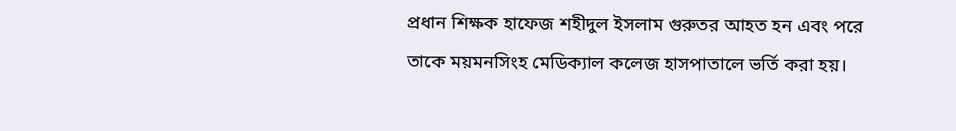প্রধান শিক্ষক হাফেজ শহীদুল ইসলাম গুরুতর আহত হন এবং পরে তাকে ময়মনসিংহ মেডিক্যাল কলেজ হাসপাতালে ভর্তি করা হয়।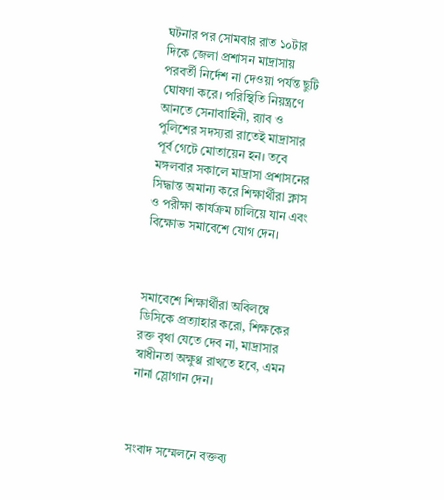ঘটনার পর সোমবার রাত ১০টার দিকে জেলা প্রশাসন মাদ্রাসায় পরবর্তী নির্দেশ না দেওয়া পর্যন্ত ছুটি ঘোষণা করে। পরিস্থিতি নিয়ন্ত্রণে আনতে সেনাবাহিনী, র‍্যাব ও পুলিশের সদস্যরা রাতেই মাদ্রাসার পূর্ব গেটে মোতায়েন হন। তবে মঙ্গলবার সকালে মাদ্রাসা প্রশাসনের সিদ্ধান্ত অমান্য করে শিক্ষার্থীরা ক্লাস ও পরীক্ষা কার্যক্রম চালিয়ে যান এবং বিক্ষোভ সমাবেশে যোগ দেন।



সমাবেশে শিক্ষার্থীরা অবিলম্বে ডিসিকে প্রত্যাহার করো, শিক্ষকের রক্ত বৃথা যেতে দেব না, মাদ্রাসার স্বাধীনতা অক্ষুণ্ণ রাখতে হবে, এমন নানা স্লোগান দেন।



সংবাদ সম্মেলনে বক্তব্য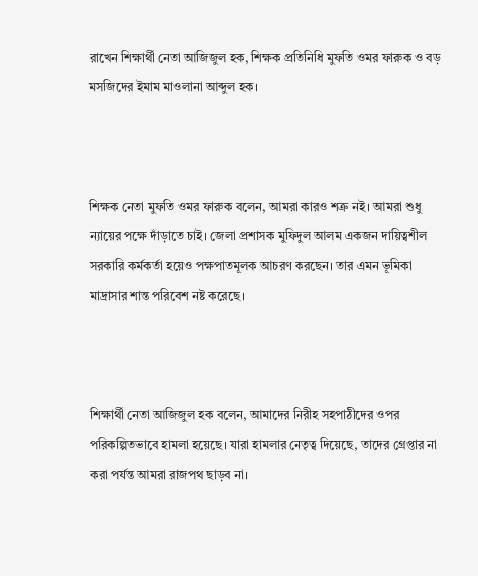রাখেন শিক্ষার্থী নেতা আজিজুল হক, শিক্ষক প্রতিনিধি মুফতি ওমর ফারুক ও বড় মসজিদের ইমাম মাওলানা আব্দুল হক।



শিক্ষক নেতা মুফতি ওমর ফারুক বলেন, আমরা কারও শত্রু নই। আমরা শুধু ন্যায়ের পক্ষে দাঁড়াতে চাই। জেলা প্রশাসক মুফিদুল আলম একজন দায়িত্বশীল সরকারি কর্মকর্তা হয়েও পক্ষপাতমূলক আচরণ করছেন। তার এমন ভূমিকা মাদ্রাসার শান্ত পরিবেশ নষ্ট করেছে।



শিক্ষার্থী নেতা আজিজুল হক বলেন, আমাদের নিরীহ সহপাঠীদের ওপর পরিকল্পিতভাবে হামলা হয়েছে। যারা হামলার নেতৃত্ব দিয়েছে, তাদের গ্রেপ্তার না করা পর্যন্ত আমরা রাজপথ ছাড়ব না।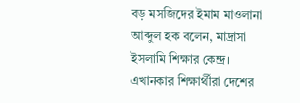বড় মসজিদের ইমাম মাওলানা আব্দুল হক বলেন, মাদ্রাসা ইসলামি শিক্ষার কেন্দ্র। এখানকার শিক্ষার্থীরা দেশের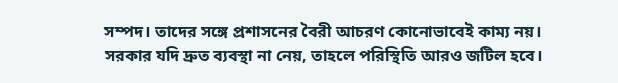সম্পদ। তাদের সঙ্গে প্রশাসনের বৈরী আচরণ কোনোভাবেই কাম্য নয়। সরকার যদি দ্রুত ব্যবস্থা না নেয়, তাহলে পরিস্থিতি আরও জটিল হবে।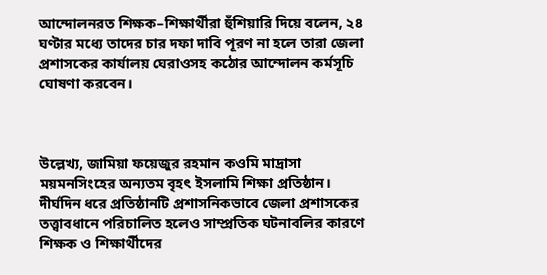আন্দোলনরত শিক্ষক–শিক্ষার্থীরা হুঁশিয়ারি দিয়ে বলেন, ২৪ ঘণ্টার মধ্যে তাদের চার দফা দাবি পূরণ না হলে তারা জেলা প্রশাসকের কার্যালয় ঘেরাওসহ কঠোর আন্দোলন কর্মসূচি ঘোষণা করবেন।



উল্লেখ্য, জামিয়া ফয়েজুর রহমান কওমি মাদ্রাসা ময়মনসিংহের অন্যতম বৃহৎ ইসলামি শিক্ষা প্রতিষ্ঠান। দীর্ঘদিন ধরে প্রতিষ্ঠানটি প্রশাসনিকভাবে জেলা প্রশাসকের তত্ত্বাবধানে পরিচালিত হলেও সাম্প্রতিক ঘটনাবলির কারণে শিক্ষক ও শিক্ষার্থীদের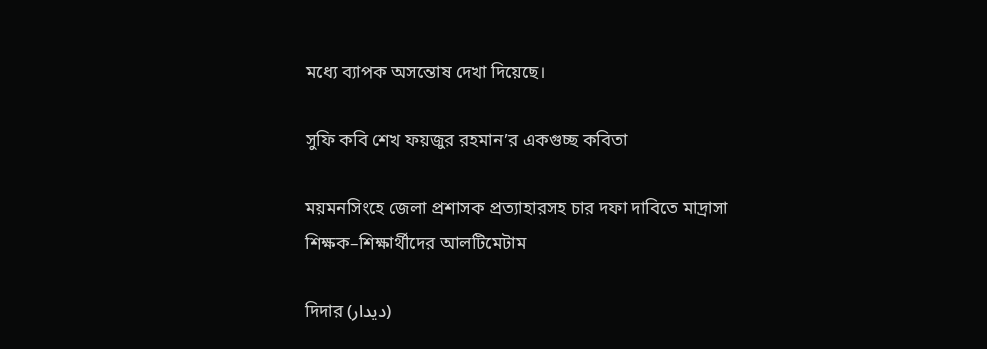মধ্যে ব্যাপক অসন্তোষ দেখা দিয়েছে।

সুফি কবি শেখ ফয়জুর রহমান’র একগুচ্ছ কবিতা

ময়মনসিংহে জেলা প্রশাসক প্রত্যাহারসহ চার দফা দাবিতে মাদ্রাসা শিক্ষক–শিক্ষার্থীদের আলটিমেটাম

দিদার (دیدار)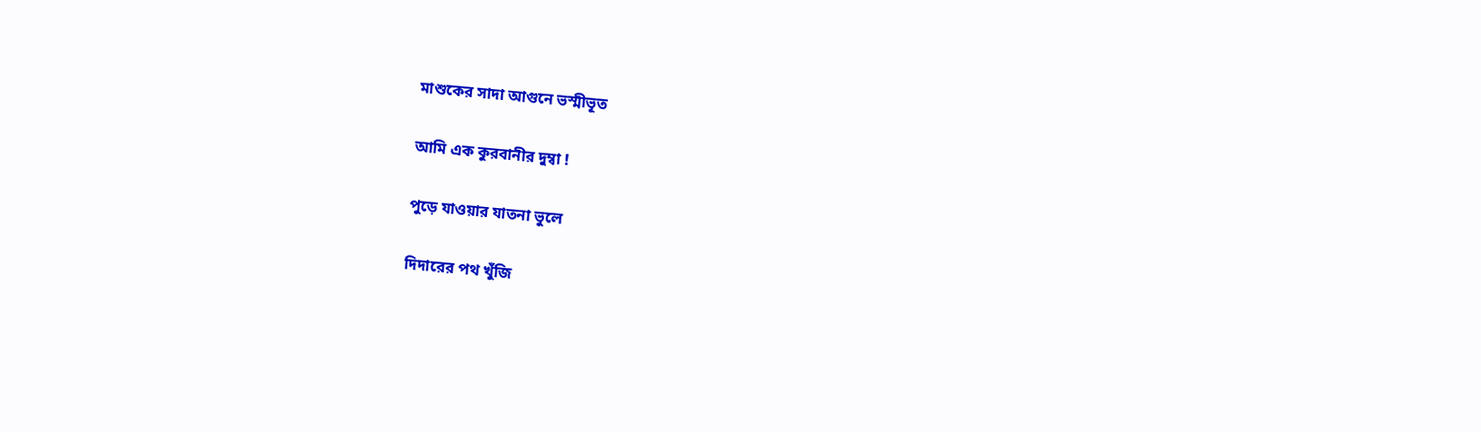মাশুকের সাদা আগুনে ভস্মীভূত

আমি এক কুরবানীর দুম্বা !

পুড়ে যাওয়ার যাতনা ভুলে

দিদারের পথ খুঁজি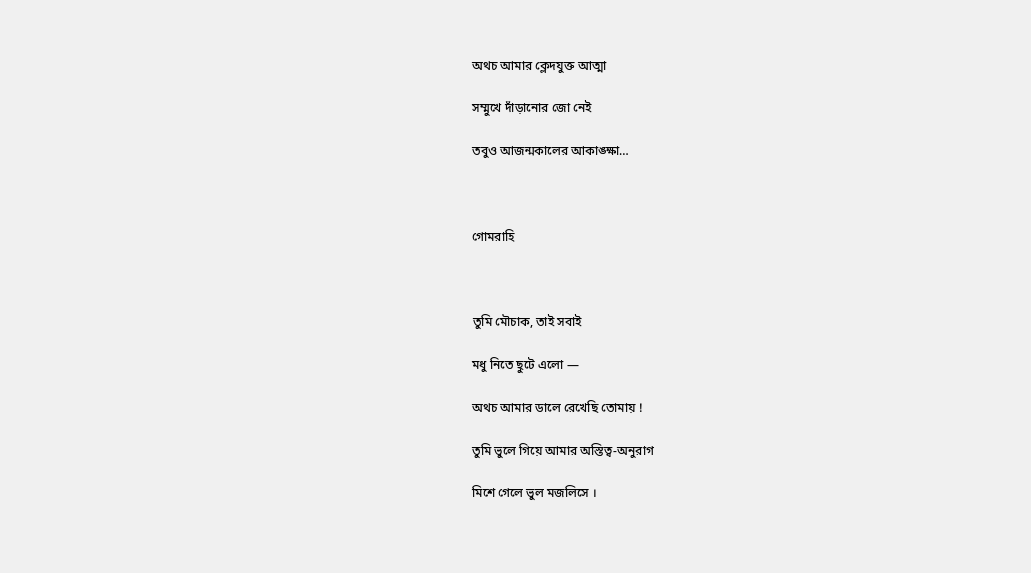অথচ আমার ক্লেদযুক্ত আত্মা

সম্মুখে দাঁড়ানোর জো নেই

তবুও আজন্মকালের আকাঙ্ক্ষা…



গোমরাহি



তুমি মৌচাক, তাই সবাই

মধু নিতে ছুটে এলো —

অথচ আমার ডালে রেখেছি তোমায় !

তুমি ভুলে গিয়ে আমার অস্তিত্ব-অনুরাগ

মিশে গেলে ভুল মজলিসে ।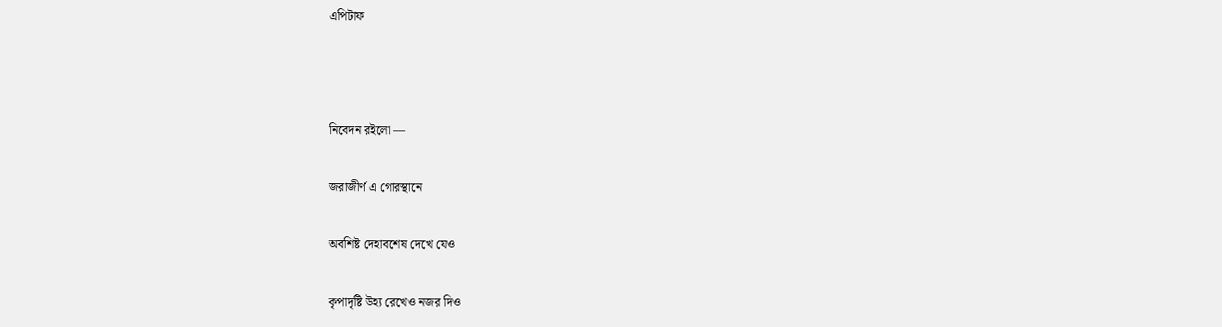এপিটাফ



নিবেদন রইলো —

জরাজীর্ণ এ গোরস্থানে

অবশিষ্ট দেহাবশেষ দেখে যেও

কৃপাদৃষ্টি উহ্য রেখেও নজর দিও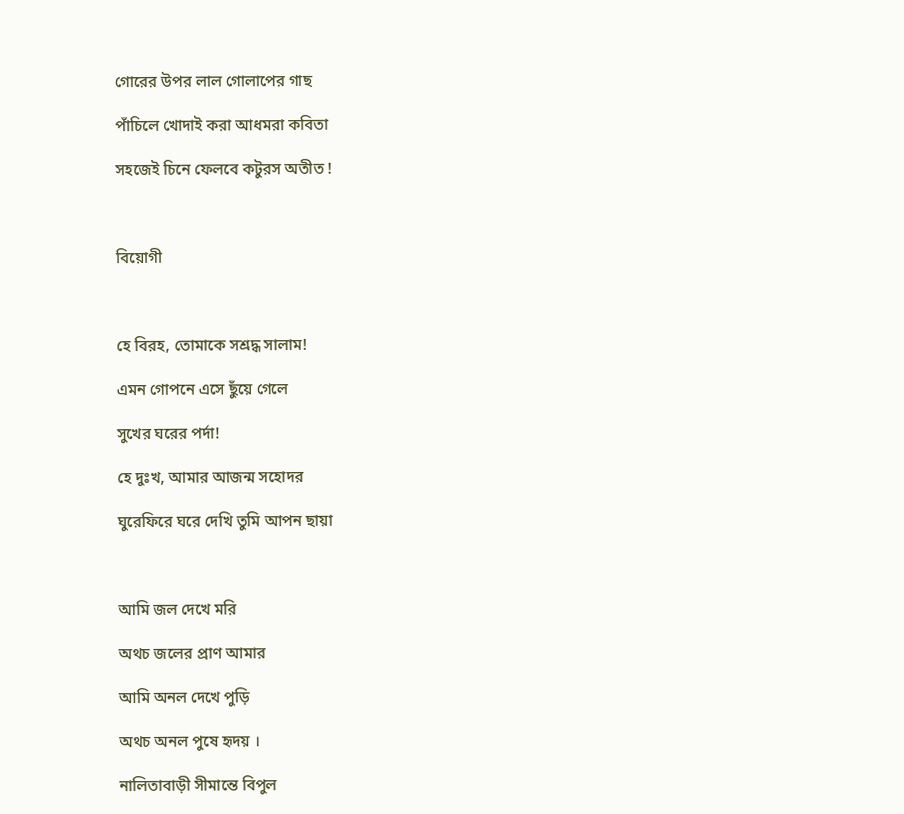গোরের উপর লাল গোলাপের গাছ

পাঁচিলে খোদাই করা আধমরা কবিতা

সহজেই চিনে ফেলবে কটুরস অতীত !



বিয়োগী



হে বিরহ, তোমাকে সশ্রদ্ধ সালাম!

এমন গোপনে এসে ছুঁয়ে গেলে

সুখের ঘরের পর্দা!

হে দুঃখ, আমার আজন্ম সহোদর

ঘুরেফিরে ঘরে দেখি তুমি আপন ছায়া



আমি জল দেখে মরি

অথচ জলের প্রাণ আমার

আমি অনল দেখে পুড়ি

অথচ অনল পুষে হৃদয় ।

নালিতাবাড়ী সীমান্তে বিপুল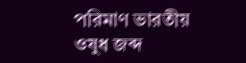পরিমাণ ভারতীয় ওষুধ জব্দ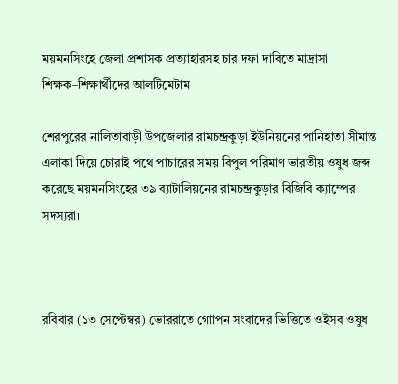ময়মনসিংহে জেলা প্রশাসক প্রত্যাহারসহ চার দফা দাবিতে মাদ্রাসা শিক্ষক–শিক্ষার্থীদের আলটিমেটাম

শেরপুরের নালিতাবাড়ী উপজেলার রামচন্দ্রকুড়া ইউনিয়নের পানিহাতা সীমান্ত এলাকা দিয়ে চোরাই পথে পাচারের সময় বিপুল পরিমাণ ভারতীয় ওষুধ জব্দ করেছে ময়মনসিংহের ৩৯ ব্যাটালিয়নের রামচন্দ্রকুড়ার বিজিবি ক্যাম্পের সদস্যরা।



রবিবার (১৩ সেপ্টেম্বর) ভোররাতে গোাপন সংবাদের ভিত্তিতে ওইসব ওষুধ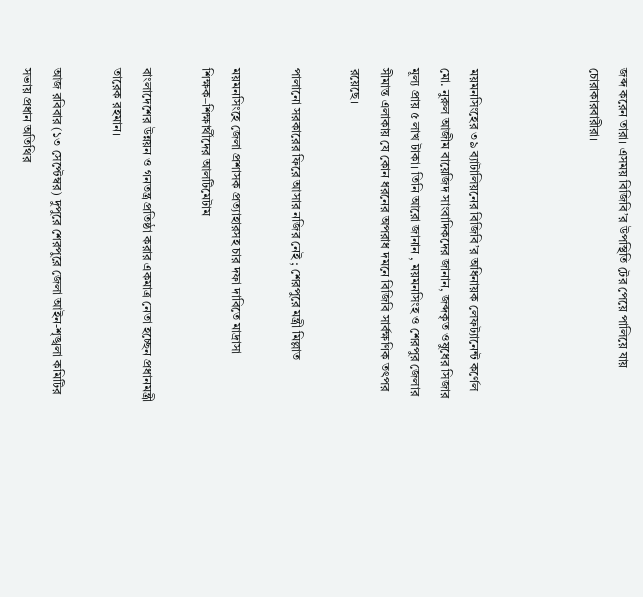জব্দ করেন তারা। এসময় বিজিবি’র উপস্থিতি টের পেয়ে পালিয়ে যায় চোরাকারবারীরা।



ময়মনসিংহের ৩৯ ব্যাটালিয়নের বিজিবি’র অধিনায়ক লেফট্যানেন্ট কর্ণেল মো. নুরুল আজীম বায়েজিদ সাংবাদিকদের জানান, জব্দকৃত ওষুধের সিজার মূল্য প্রায় ৫ লাখ টাকা। তিনি আরো জানান , ময়মনসিংহ ও শেরপুর জেলার সীমান্ত এলাকায় যে কোন ধরনের অপরাধ দমনে বিজিবি সার্বক্ষণিক তৎপর রয়েছে।

পালানো সরকারের ফিরে আসার নজির নেই ; শেরপুরে মন্ত্রী মিল্লাত

ময়মনসিংহে জেলা প্রশাসক প্রত্যাহারসহ চার দফা দাবিতে মাদ্রাসা শিক্ষক–শিক্ষার্থীদের আলটিমেটাম

বাংলাদেশের উন্নয়ন ও গনতন্ত্র প্রতিষ্ঠা করার একমাত্র নেতা হচ্ছেন প্রধানমন্ত্রী তারেক রহমান।

আজ রবিবার (১৩ সেপ্টেম্বর) দুপুরে শেরপুরে জেলা আইন-শৃঙ্খলা কমিটির সভায় প্রধান অতিথির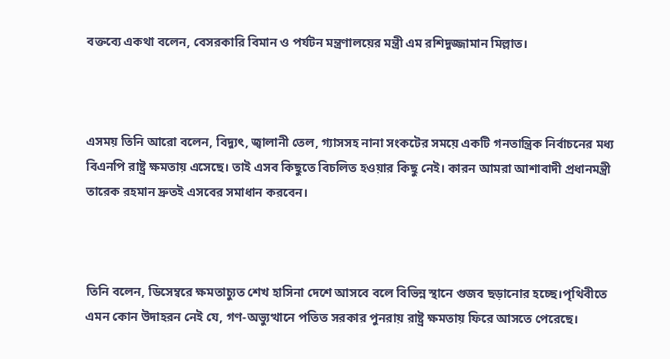বক্তব্যে একথা বলেন, বেসরকারি বিমান ও পর্যটন মন্ত্রণালয়ের মন্ত্রী এম রশিদুজ্জামান মিল্লাত।



এসময় তিনি আরো বলেন, বিদ্যুৎ, জ্বালানী তেল, গ্যাসসহ নানা সংকটের সময়ে একটি গনতান্ত্রিক নির্বাচনের মধ্য বিএনপি রাষ্ট্র ক্ষমতায় এসেছে। তাই এসব কিছুতে বিচলিত হওয়ার কিছু নেই। কারন আমরা আশাবাদী প্রধানমন্ত্রী তারেক রহমান দ্রুতই এসবের সমাধান করবেন।



তিনি বলেন, ডিসেম্বরে ক্ষমতাচ্যুত শেখ হাসিনা দেশে আসবে বলে বিভিন্ন স্থানে গুজব ছড়ানোর হচ্ছে।পৃথিবীতে এমন কোন উদাহরন নেই যে, গণ-অভ্যুত্থানে পতিত সরকার পুনরায় রাষ্ট্র ক্ষমতায় ফিরে আসতে পেরেছে।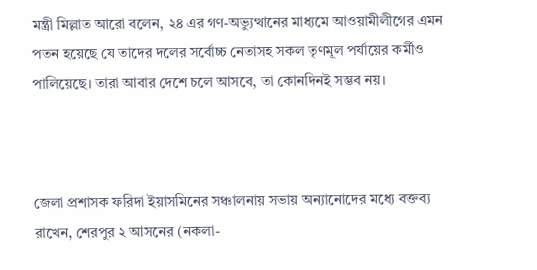মন্ত্রী মিল্লাত আরো বলেন, ২৪ এর গণ-অভ্যুত্থানের মাধ্যমে আওয়ামীলীগের এমন পতন হয়েছে যে তাদের দলের সর্বোচ্চ নেতাসহ সকল তৃণমূল পর্যায়ের কর্মীও পালিয়েছে। তারা আবার দেশে চলে আসবে, তা কোনদিনই সম্ভব নয়।



জেলা প্রশাসক ফরিদা ইয়াসমিনের সঞ্চালনায় সভায় অন্যানোদের মধ্যে বক্তব্য রাখেন, শেরপুর ২ আসনের (নকলা-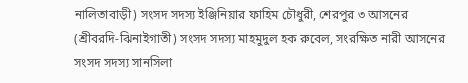নালিতাবাড়ী) সংসদ সদস্য ইঞ্জিনিয়ার ফাহিম চৌধুরী, শেরপুর ৩ আসনের (শ্রীবরদি-ঝিনাইগাতী) সংসদ সদস্য মাহমুদুল হক রুবেল, সংরক্ষিত নারী আসনের সংসদ সদস্য সানসিলা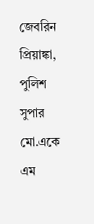জেবরিন প্রিয়াঙ্কা, পুলিশ সুপার মো.একে এম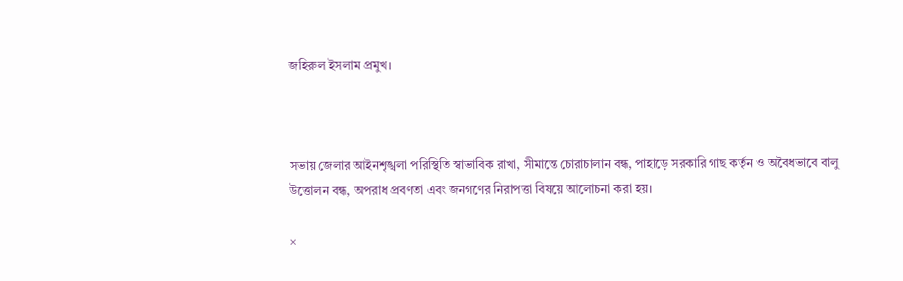জহিরুল ইসলাম প্রমুখ।



সভায় জেলার আইনশৃঙ্খলা পরিস্থিতি স্বাভাবিক রাখা, সীমান্তে চোরাচালান বন্ধ, পাহাড়ে সরকারি গাছ কর্তৃন ও অবৈধভাবে বালু উত্তোলন বন্ধ, অপরাধ প্রবণতা এবং জনগণের নিরাপত্তা বিষয়ে আলোচনা করা হয়।

×